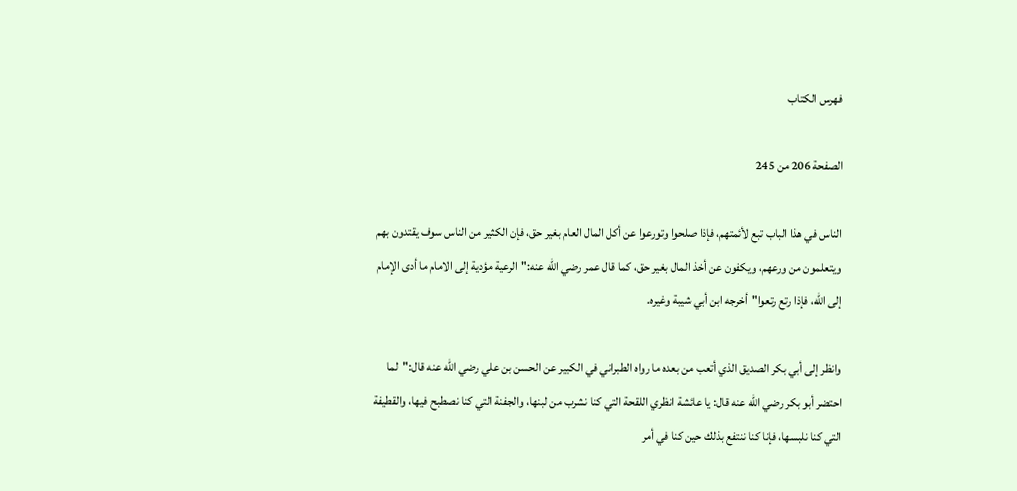فهرس الكتاب

الصفحة 206 من 245

الناس في هذا الباب تبع لأئمتهم، فإذا صلحوا وتورعوا عن أكل المال العام بغير حق، فإن الكثير من الناس سوف يقتدون بهم ويتعلمون من ورعهم، ويكفون عن أخذ المال بغير حق، كما قال عمر رضي الله عنه:"الرعية مؤدية إلى الامام ما أدى الإمام إلى الله، فإذا رتع رتعوا"أخرجه ابن أبي شيبة وغيره.

وانظر إلى أبي بكر الصديق الذي أتعب من بعده ما رواه الطبراني في الكبير عن الحسن بن علي رضي الله عنه قال:"لما احتضر أبو بكر رضي الله عنه قال: يا عائشة انظري اللقحة التي كنا نشرب من لبنها، والجفنة التي كنا نصطبح فيها، والقطيفة التي كنا نلبسها، فإنا كنا ننتفع بذلك حين كنا في أمر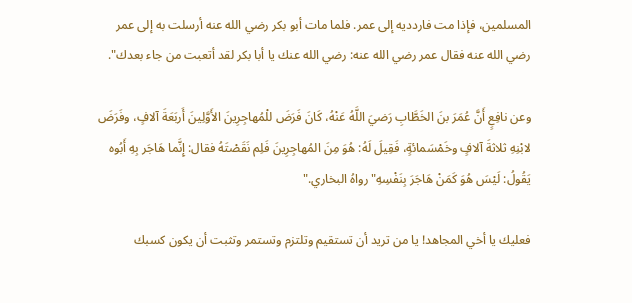المسلمين، فإذا مت فاردديه إلى عمر. فلما مات أبو بكر رضي الله عنه أرسلت به إلى عمر رضي الله عنه فقال عمر رضي الله عنه: رضي الله عنك يا أبا بكر لقد أتعبت من جاء بعدك".

وعن نافِعٍ أَنَّ عُمَرَ بنَ الخَطَّابِ رَضيَ اللَّهُ عَنْهُ، كَانَ فَرَضَ للْمُهاجِرِينَ الأَوَّلِينَ أَربَعَةَ آلافٍ، وفَرَضَ لابْنِهِ ثلاثةَ آلافٍ وخَمْسَمائةٍ، فَقِيلَ لَهُ: هُوَ مِنَ المُهاجِرِينَ فَلِم نَقَصْتَهُ فقال: إِنَّما هَاجَر بِهِ أَبُوه يَقُولُ: لَيْسَ هُوَ كَمَنْ هَاجَرَ بِنَفْسِهِ"رواهُ البخاري."

فعليك يا أخي المجاهد! يا من تريد أن تستقيم وتلتزم وتستمر وتثبت أن يكون كسبك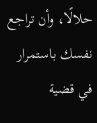حلالًا، وأن تراجع نفسك باستمرار في قضية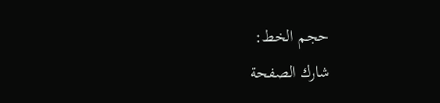حجم الخط:
شارك الصفحة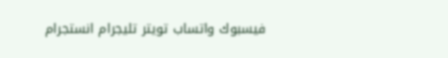فيسبوك واتساب تويتر تليجرام انستجرام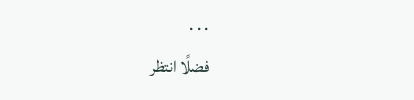. . .
فضلًا انتظر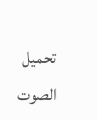تحميل الصوت